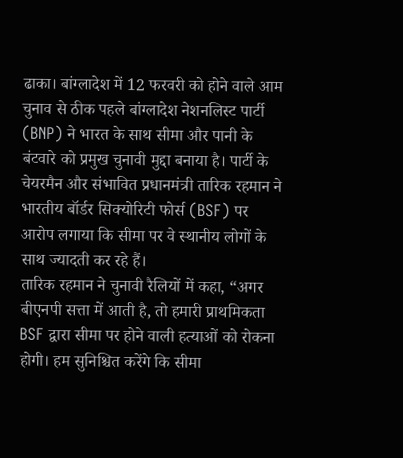ढाका। बांग्लादेश में 12 फरवरी को होने वाले आम चुनाव से ठीक पहले बांग्लादेश नेशनलिस्ट पार्टी (BNP) ने भारत के साथ सीमा और पानी के बंटवारे को प्रमुख चुनावी मुद्दा बनाया है। पार्टी के चेयरमैन और संभावित प्रधानमंत्री तारिक रहमान ने भारतीय बॉर्डर सिक्योरिटी फोर्स (BSF) पर आरोप लगाया कि सीमा पर वे स्थानीय लोगों के साथ ज्यादती कर रहे हैं।
तारिक रहमान ने चुनावी रैलियों में कहा, “अगर बीएनपी सत्ता में आती है, तो हमारी प्राथमिकता BSF द्वारा सीमा पर होने वाली हत्याओं को रोकना होगी। हम सुनिश्चित करेंगे कि सीमा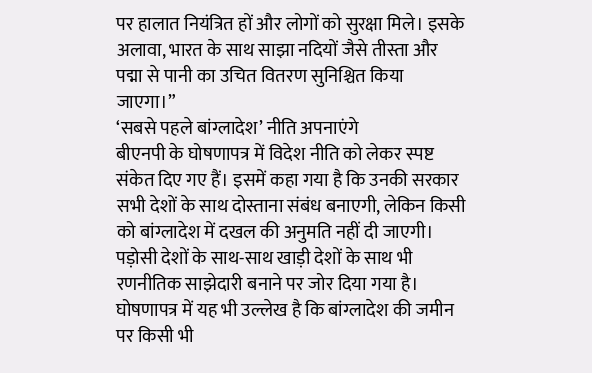पर हालात नियंत्रित हों और लोगों को सुरक्षा मिले। इसके अलावा, भारत के साथ साझा नदियों जैसे तीस्ता और पद्मा से पानी का उचित वितरण सुनिश्चित किया जाएगा।”
‘सबसे पहले बांग्लादेश’ नीति अपनाएंगे
बीएनपी के घोषणापत्र में विदेश नीति को लेकर स्पष्ट संकेत दिए गए हैं। इसमें कहा गया है कि उनकी सरकार सभी देशों के साथ दोस्ताना संबंध बनाएगी, लेकिन किसी को बांग्लादेश में दखल की अनुमति नहीं दी जाएगी। पड़ोसी देशों के साथ-साथ खाड़ी देशों के साथ भी रणनीतिक साझेदारी बनाने पर जोर दिया गया है।
घोषणापत्र में यह भी उल्लेख है कि बांग्लादेश की जमीन पर किसी भी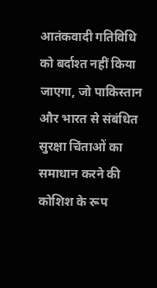आतंकवादी गतिविधि को बर्दाश्त नहीं किया जाएगा, जो पाकिस्तान और भारत से संबंधित सुरक्षा चिंताओं का समाधान करने की कोशिश के रूप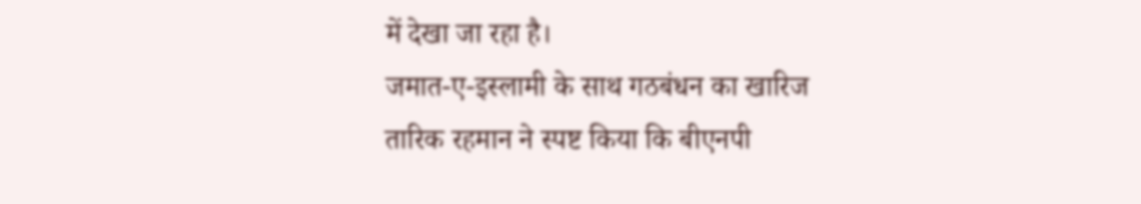में देखा जा रहा है।
जमात-ए-इस्लामी के साथ गठबंधन का खारिज
तारिक रहमान ने स्पष्ट किया कि बीएनपी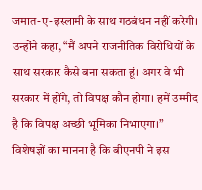जमात-ए-इस्लामी के साथ गठबंधन नहीं करेगी। उन्होंने कहा, “मैं अपने राजनीतिक विरोधियों के साथ सरकार कैसे बना सकता हूं। अगर वे भी सरकार में होंगे, तो विपक्ष कौन होगा। हमें उम्मीद है कि विपक्ष अच्छी भूमिका निभाएगा।”
विशेषज्ञों का मानना है कि बीएनपी ने इस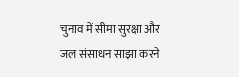चुनाव में सीमा सुरक्षा और जल संसाधन साझा करने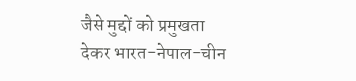जैसे मुद्दों को प्रमुखता देकर भारत-नेपाल-चीन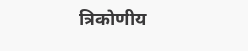त्रिकोणीय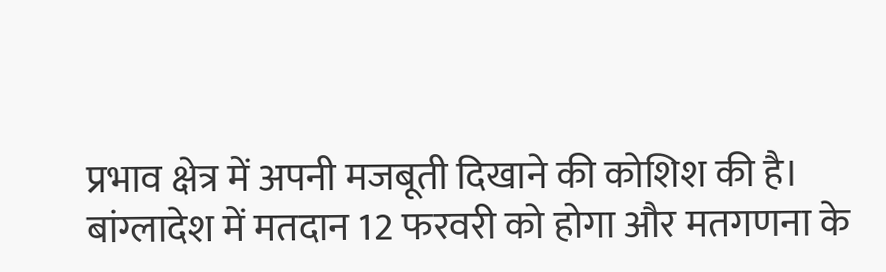प्रभाव क्षेत्र में अपनी मजबूती दिखाने की कोशिश की है।
बांग्लादेश में मतदान 12 फरवरी को होगा और मतगणना के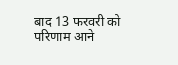बाद 13 फरवरी को परिणाम आने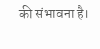की संभावना है।